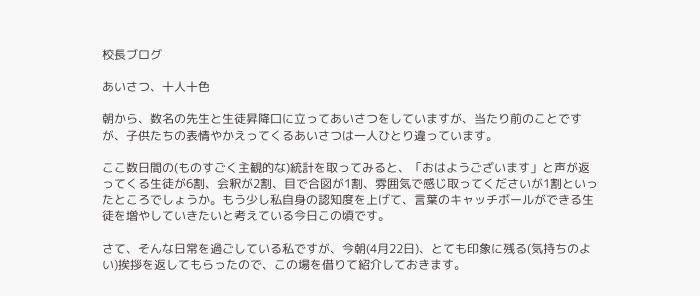校長ブログ

あいさつ、十人十色

朝から、数名の先生と生徒昇降口に立ってあいさつをしていますが、当たり前のことですが、子供たちの表情やかえってくるあいさつは一人ひとり違っています。

ここ数日間の(ものすごく主観的な)統計を取ってみると、「おはようございます」と声が返ってくる生徒が6割、会釈が2割、目で合図が1割、雰囲気で感じ取ってくださいが1割といったところでしょうか。もう少し私自身の認知度を上げて、言葉のキャッチボールができる生徒を増やしていきたいと考えている今日この頃です。

さて、そんな日常を過ごしている私ですが、今朝(4月22日)、とても印象に残る(気持ちのよい)挨拶を返してもらったので、この場を借りて紹介しておきます。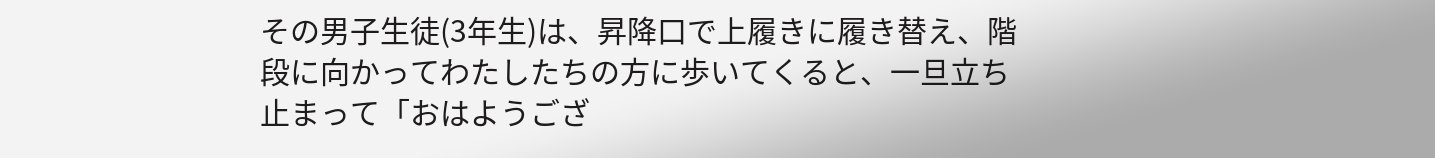その男子生徒(3年生)は、昇降口で上履きに履き替え、階段に向かってわたしたちの方に歩いてくると、一旦立ち止まって「おはようござ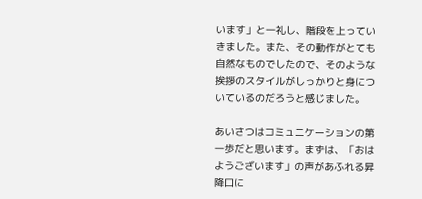います」と一礼し、階段を上っていきました。また、その動作がとても自然なものでしたので、そのような挨拶のスタイルがしっかりと身についているのだろうと感じました。

あいさつはコミュニケーションの第一歩だと思います。まずは、「おはようございます」の声があふれる昇降口に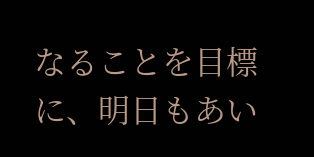なることを目標に、明日もあい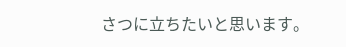さつに立ちたいと思います。